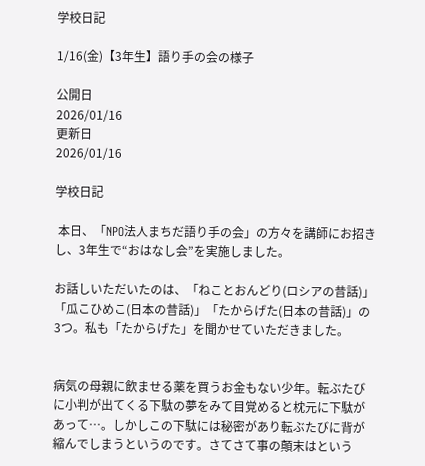学校日記

1/16(金)【3年生】語り手の会の様子

公開日
2026/01/16
更新日
2026/01/16

学校日記

 本日、「NPO法人まちだ語り手の会」の方々を講師にお招きし、3年生で“おはなし会”を実施しました。

お話しいただいたのは、「ねことおんどり(ロシアの昔話)」「瓜こひめこ(日本の昔話)」「たからげた(日本の昔話)」の3つ。私も「たからげた」を聞かせていただきました。


病気の母親に飲ませる薬を買うお金もない少年。転ぶたびに小判が出てくる下駄の夢をみて目覚めると枕元に下駄があって…。しかしこの下駄には秘密があり転ぶたびに背が縮んでしまうというのです。さてさて事の顛末はという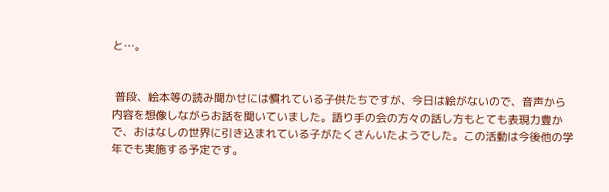と…。


 普段、絵本等の読み聞かせには慣れている子供たちですが、今日は絵がないので、音声から内容を想像しながらお話を聞いていました。語り手の会の方々の話し方もとても表現力豊かで、おはなしの世界に引き込まれている子がたくさんいたようでした。この活動は今後他の学年でも実施する予定です。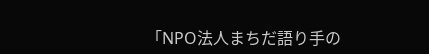「NPO法人まちだ語り手の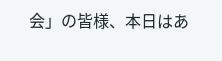会」の皆様、本日はあ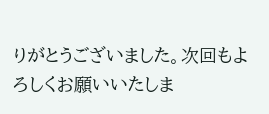りがとうございました。次回もよろしくお願いいたしま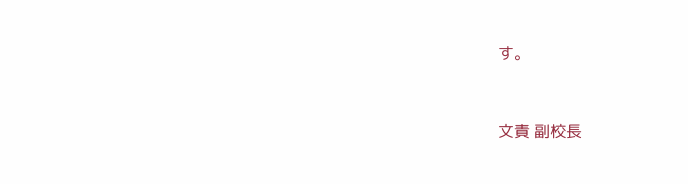す。


文責 副校長